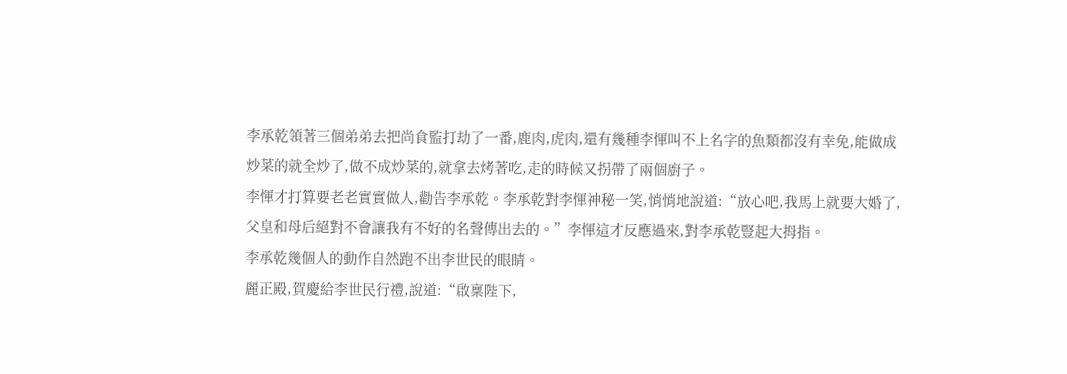李承乾領著三個弟弟去把尚食監打劫了一番,鹿肉,虎肉,還有幾種李惲叫不上名字的魚類都沒有幸免,能做成炒菜的就全炒了,做不成炒菜的,就拿去烤著吃,走的時候又拐帶了兩個廚子。
李惲才打算要老老實實做人,勸告李承乾。李承乾對李惲神秘一笑,悄悄地說道:“放心吧,我馬上就要大婚了,父皇和母后絕對不會讓我有不好的名聲傳出去的。”李惲這才反應過來,對李承乾豎起大拇指。
李承乾幾個人的動作自然跑不出李世民的眼睛。
麗正殿,賀慶給李世民行禮,說道:“啟稟陛下,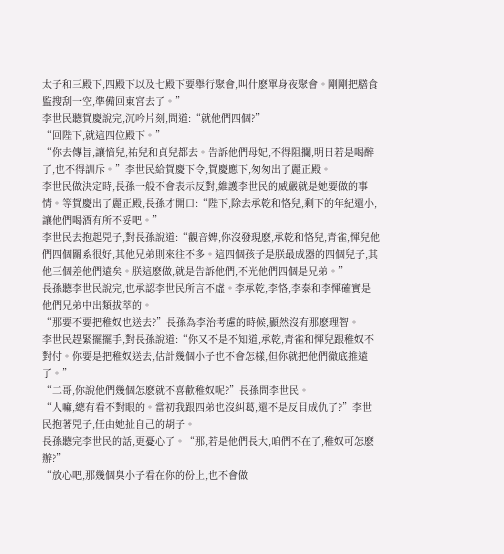太子和三殿下,四殿下以及七殿下要舉行聚會,叫什麽單身夜聚會。剛剛把膳食監搜刮一空,準備回東宮去了。”
李世民聽賀慶說完,沉吟片刻,問道:“就他們四個?”
“回陛下,就這四位殿下。”
“你去傳旨,讓愔兒,祐兒和貞兒都去。告訴他們母妃,不得阻攔,明日若是喝醉了,也不得訓斥。”李世民給賀慶下令,賀慶應下,匆匆出了麗正殿。
李世民做決定時,長孫一般不會表示反對,維護李世民的威嚴就是她要做的事情。等賀慶出了麗正殿,長孫才開口:“陛下,除去承乾和恪兒,剩下的年紀還小,讓他們喝酒有所不妥吧。”
李世民去抱起兕子,對長孫說道:“觀音婢,你沒發現麽,承乾和恪兒,青雀,惲兒他們四個關系很好,其他兄弟則來往不多。這四個孩子是朕最成器的四個兒子,其他三個差他們遠矣。朕這麽做,就是告訴他們,不光他們四個是兄弟。”
長孫聽李世民說完,也承認李世民所言不虛。李承乾,李恪,李泰和李惲確實是他們兄弟中出類拔萃的。
“那要不要把稚奴也送去?”長孫為李治考慮的時候,顯然沒有那麽理智。
李世民趕緊擺擺手,對長孫說道:“你又不是不知道,承乾,青雀和惲兒跟稚奴不對付。你要是把稚奴送去,估計幾個小子也不會怎樣,但你就把他們徹底推遠了。”
“二哥,你說他們幾個怎麽就不喜歡稚奴呢?”長孫問李世民。
“人嘛,總有看不對眼的。當初我跟四弟也沒糾葛,還不是反目成仇了?”李世民抱著兕子,任由她扯自己的胡子。
長孫聽完李世民的話,更憂心了。“那,若是他們長大,咱們不在了,稚奴可怎麽辦?”
“放心吧,那幾個臭小子看在你的份上,也不會做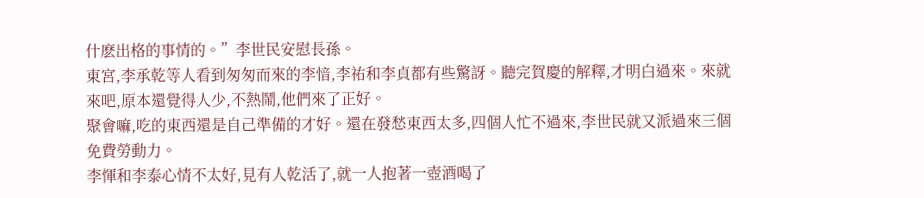什麽出格的事情的。”李世民安慰長孫。
東宮,李承乾等人看到匆匆而來的李愔,李祐和李貞都有些驚訝。聽完賀慶的解釋,才明白過來。來就來吧,原本還覺得人少,不熱鬧,他們來了正好。
聚會嘛,吃的東西還是自己準備的才好。還在發愁東西太多,四個人忙不過來,李世民就又派過來三個免費勞動力。
李惲和李泰心情不太好,見有人乾活了,就一人抱著一壺酒喝了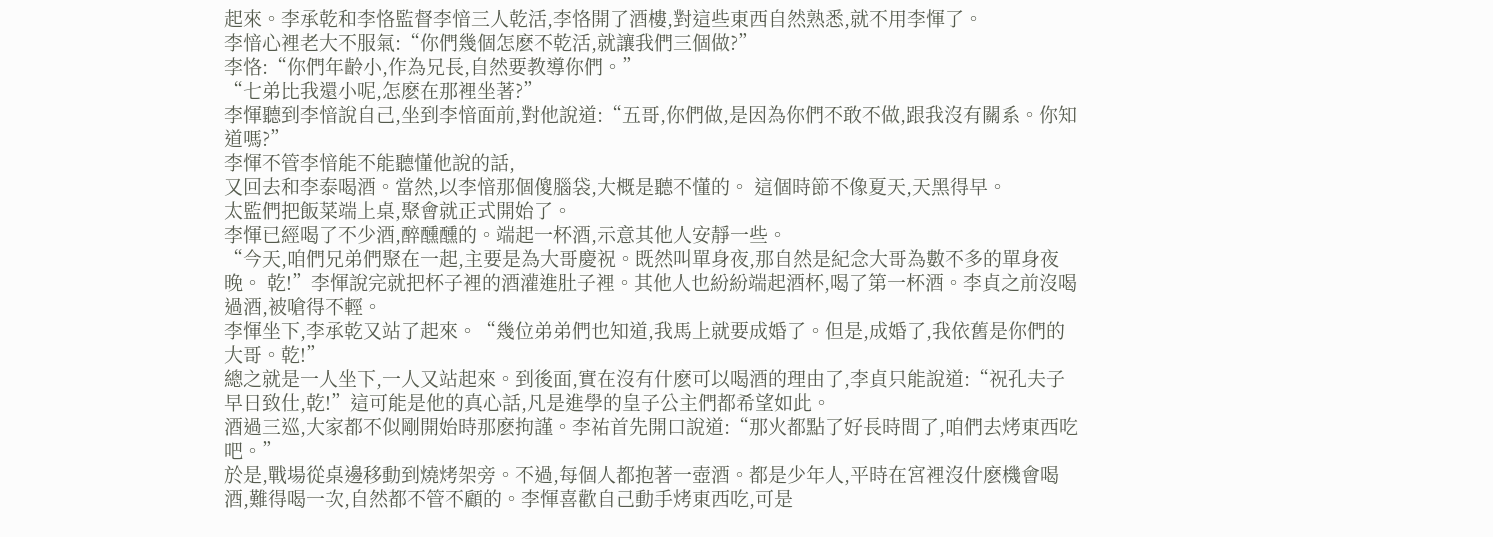起來。李承乾和李恪監督李愔三人乾活,李恪開了酒樓,對這些東西自然熟悉,就不用李惲了。
李愔心裡老大不服氣:“你們幾個怎麽不乾活,就讓我們三個做?”
李恪:“你們年齡小,作為兄長,自然要教導你們。”
“七弟比我還小呢,怎麽在那裡坐著?”
李惲聽到李愔說自己,坐到李愔面前,對他說道:“五哥,你們做,是因為你們不敢不做,跟我沒有關系。你知道嗎?”
李惲不管李愔能不能聽懂他說的話,
又回去和李泰喝酒。當然,以李愔那個傻腦袋,大概是聽不懂的。 這個時節不像夏天,天黑得早。
太監們把飯菜端上桌,聚會就正式開始了。
李惲已經喝了不少酒,醉醺醺的。端起一杯酒,示意其他人安靜一些。
“今天,咱們兄弟們聚在一起,主要是為大哥慶祝。既然叫單身夜,那自然是紀念大哥為數不多的單身夜晚。 乾!”李惲說完就把杯子裡的酒灌進肚子裡。其他人也紛紛端起酒杯,喝了第一杯酒。李貞之前沒喝過酒,被嗆得不輕。
李惲坐下,李承乾又站了起來。“幾位弟弟們也知道,我馬上就要成婚了。但是,成婚了,我依舊是你們的大哥。乾!”
總之就是一人坐下,一人又站起來。到後面,實在沒有什麽可以喝酒的理由了,李貞只能說道:“祝孔夫子早日致仕,乾!”這可能是他的真心話,凡是進學的皇子公主們都希望如此。
酒過三巡,大家都不似剛開始時那麽拘謹。李祐首先開口說道:“那火都點了好長時間了,咱們去烤東西吃吧。”
於是,戰場從桌邊移動到燒烤架旁。不過,每個人都抱著一壺酒。都是少年人,平時在宮裡沒什麽機會喝酒,難得喝一次,自然都不管不顧的。李惲喜歡自己動手烤東西吃,可是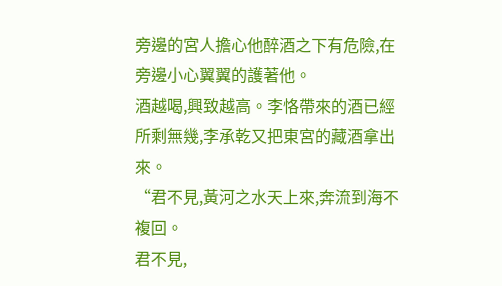旁邊的宮人擔心他醉酒之下有危險,在旁邊小心翼翼的護著他。
酒越喝,興致越高。李恪帶來的酒已經所剩無幾,李承乾又把東宮的藏酒拿出來。
“君不見,黃河之水天上來,奔流到海不複回。
君不見,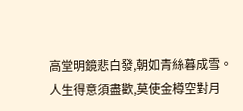高堂明鏡悲白發,朝如青絲暮成雪。
人生得意須盡歡,莫使金樽空對月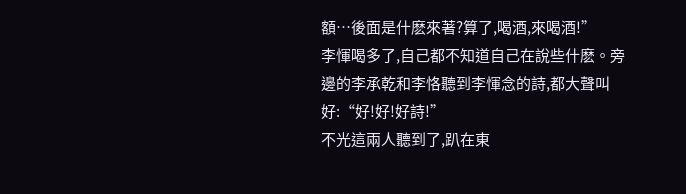額…後面是什麽來著?算了,喝酒,來喝酒!”
李惲喝多了,自己都不知道自己在說些什麽。旁邊的李承乾和李恪聽到李惲念的詩,都大聲叫好:“好!好!好詩!”
不光這兩人聽到了,趴在東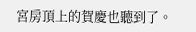宮房頂上的賀慶也聽到了。